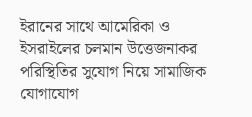ইরানের সাথে আমেরিকা ও ইসরাইলের চলমান উত্তেজনাকর পরিস্থিতির সুযোগ নিয়ে সামাজিক যোগাযোগ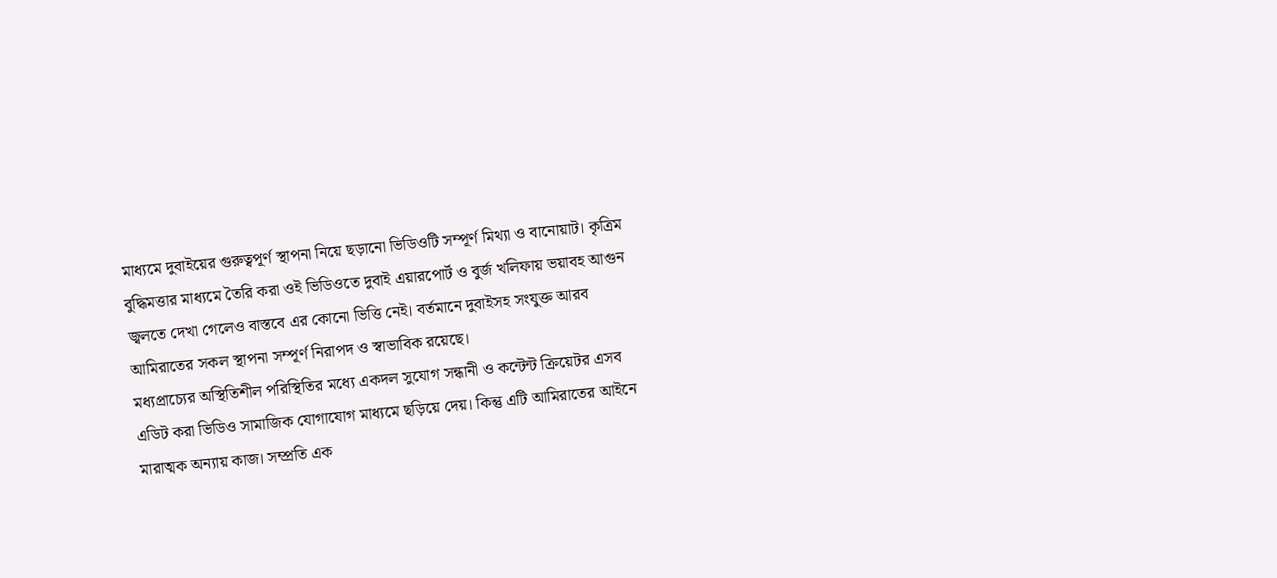মাধ্যমে দুবাইয়ের গুরুত্বপূর্ণ স্থাপনা নিয়ে ছড়ানো ভিডিওটি সম্পূর্ণ মিথ্যা ও বানোয়াট। কৃত্রিম বুদ্ধিমত্তার মাধ্যমে তৈরি করা ওই ভিডিওতে দুবাই এয়ারপোর্ট ও বুর্জ খলিফায় ভয়াবহ আগুন জ্বলতে দেখা গেলেও বাস্তবে এর কোনো ভিত্তি নেই। বর্তমানে দুবাইসহ সংযুক্ত আরব আমিরাতের সকল স্থাপনা সম্পূর্ণ নিরাপদ ও স্বাভাবিক রয়েছে।
মধ্যপ্রাচ্যের অস্থিতিশীল পরিস্থিতির মধ্যে একদল সুযোগ সন্ধানী ও কন্টেন্ট ক্রিয়েটর এসব এডিট করা ভিডিও সামাজিক যোগাযোগ মাধ্যমে ছড়িয়ে দেয়। কিন্তু এটি আমিরাতের আইনে মারাত্মক অন্যায় কাজ। সম্প্রতি এক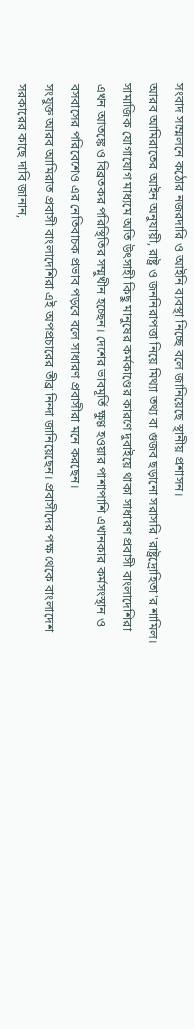সংবাদ সম্মেলনে কঠোর নজরদারি ও আইনি ব্যবস্থা নিচ্ছে বলে জানিয়েছে স্থানীয় প্রশাসন।
আরব আমিরাতের আইন অনুযায়ী, রাষ্ট্র ও জননিরাপত্তা নিয়ে মিথ্যা তথ্য বা গুজব ছড়ানো সরাসরি 'রাষ্ট্রদ্রোহিতা'র শামিল।
সামাজিক যোগাযোগ মাধ্যমে অতি উৎসাহী কিছু মানুষের কর্মকাণ্ডের কারণে দুবাইয়ে থাকা সাধারণ প্রবাসী বাংলাদেশিরা এখন আতঙ্কে ও বিব্রতকর পরিস্থিতির সম্মুখীন হচ্ছেন। দেশের ভাবমূর্তি ক্ষুণ্ণ হওয়ার পাশাপাশি এখানকার কর্মসংস্থান ও বসবাসের পরিবেশেও এর নেতিবাচক প্রভাব পড়বে বলে সাধারণ প্রবাসীরা মনে করছেন।
সংযুক্ত আরব আমিরাত প্রবাসী বাংলাদেশিরা এই অপপ্রচারের তীব্র নিন্দা জানিয়েছেন। প্রবাসীদের পক্ষ থেকে বাংলাদেশ সরকারের কাছে দাবি জানান,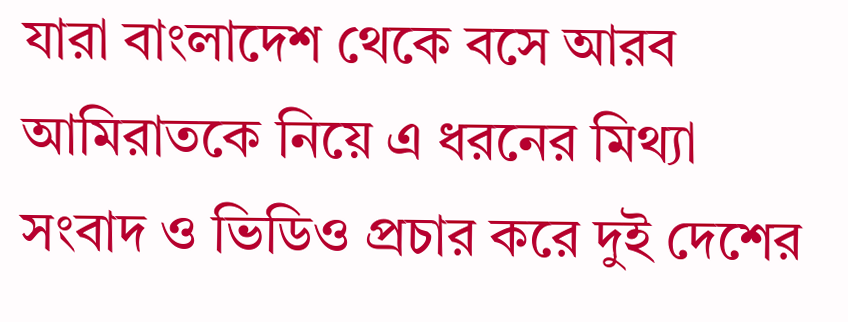যারা বাংলাদেশ থেকে বসে আরব আমিরাতকে নিয়ে এ ধরনের মিথ্যা সংবাদ ও ভিডিও প্রচার করে দুই দেশের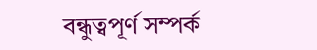বন্ধুত্বপূর্ণ সম্পর্ক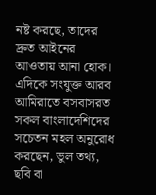নষ্ট করছে, তাদের দ্রুত আইনের আওতায় আনা হোক।
এদিকে সংযুক্ত আরব আমিরাতে বসবাসরত সকল বাংলাদেশিদের সচেতন মহল অনুরোধ করছেন, ভুল তথ্য, ছবি বা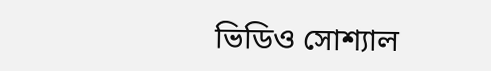ভিডিও সোশ্যাল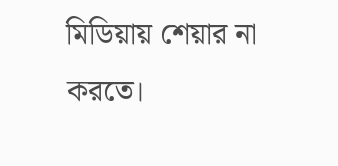মিডিয়ায় শেয়ার না করতে।